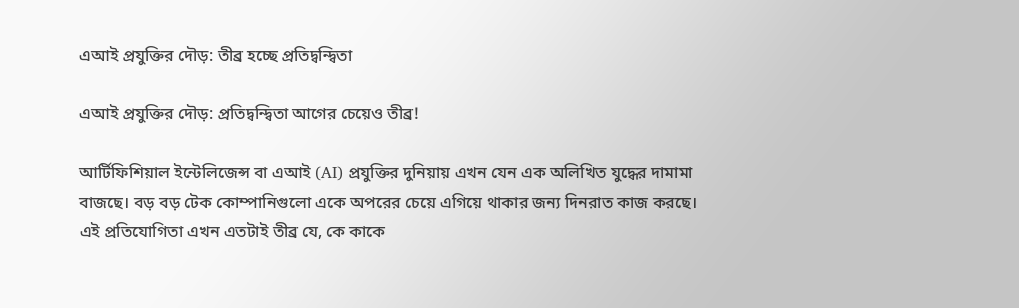এআই প্রযুক্তির দৌড়: তীব্র হচ্ছে প্রতিদ্বন্দ্বিতা

এআই প্রযুক্তির দৌড়: প্রতিদ্বন্দ্বিতা আগের চেয়েও তীব্র!

আর্টিফিশিয়াল ইন্টেলিজেন্স বা এআই (AI) প্রযুক্তির দুনিয়ায় এখন যেন এক অলিখিত যুদ্ধের দামামা বাজছে। বড় বড় টেক কোম্পানিগুলো একে অপরের চেয়ে এগিয়ে থাকার জন্য দিনরাত কাজ করছে। এই প্রতিযোগিতা এখন এতটাই তীব্র যে, কে কাকে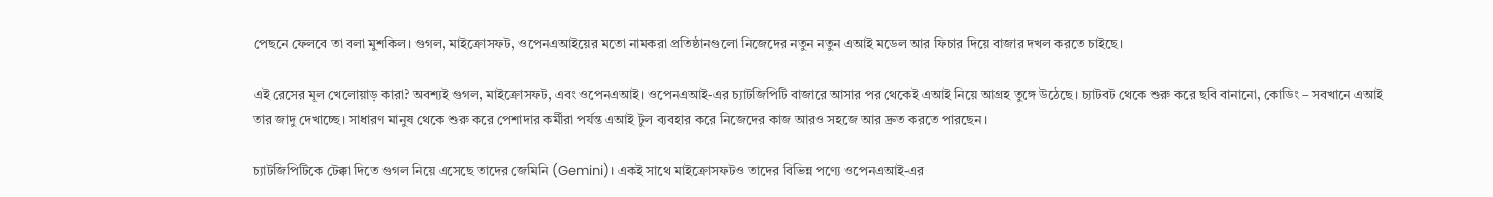পেছনে ফেলবে তা বলা মুশকিল। গুগল, মাইক্রোসফট, ওপেনএআইয়ের মতো নামকরা প্রতিষ্ঠানগুলো নিজেদের নতুন নতুন এআই মডেল আর ফিচার দিয়ে বাজার দখল করতে চাইছে।

এই রেসের মূল খেলোয়াড় কারা? অবশ্যই গুগল, মাইক্রোসফট, এবং ওপেনএআই। ওপেনএআই-এর চ্যাটজিপিটি বাজারে আসার পর থেকেই এআই নিয়ে আগ্রহ তুঙ্গে উঠেছে। চ্যাটবট থেকে শুরু করে ছবি বানানো, কোডিং – সবখানে এআই তার জাদু দেখাচ্ছে। সাধারণ মানুষ থেকে শুরু করে পেশাদার কর্মীরা পর্যন্ত এআই টুল ব্যবহার করে নিজেদের কাজ আরও সহজে আর দ্রুত করতে পারছেন।

চ্যাটজিপিটিকে টেক্কা দিতে গুগল নিয়ে এসেছে তাদের জেমিনি (Gemini)। একই সাথে মাইক্রোসফটও তাদের বিভিন্ন পণ্যে ওপেনএআই-এর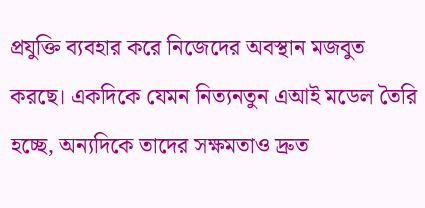প্রযুক্তি ব্যবহার করে নিজেদের অবস্থান মজবুত করছে। একদিকে যেমন নিত্যনতুন এআই মডেল তৈরি হচ্ছে, অন্যদিকে তাদের সক্ষমতাও দ্রুত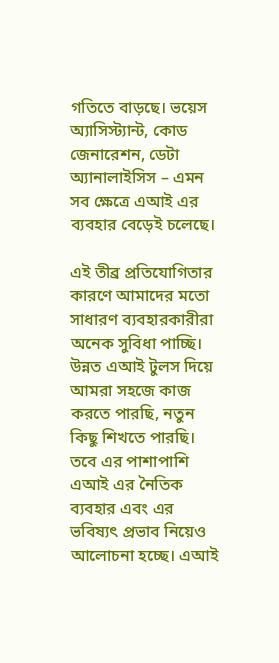গতিতে বাড়ছে। ভয়েস অ্যাসিস্ট্যান্ট, কোড জেনারেশন, ডেটা অ্যানালাইসিস – এমন সব ক্ষেত্রে এআই এর ব্যবহার বেড়েই চলেছে।

এই তীব্র প্রতিযোগিতার কারণে আমাদের মতো সাধারণ ব্যবহারকারীরা অনেক সুবিধা পাচ্ছি। উন্নত এআই টুলস দিয়ে আমরা সহজে কাজ করতে পারছি, নতুন কিছু শিখতে পারছি। তবে এর পাশাপাশি এআই এর নৈতিক ব্যবহার এবং এর ভবিষ্যৎ প্রভাব নিয়েও আলোচনা হচ্ছে। এআই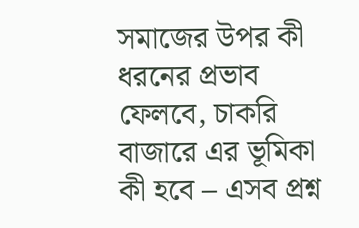সমাজের উপর কী ধরনের প্রভাব ফেলবে, চাকরি বাজারে এর ভূমিকা কী হবে – এসব প্রশ্ন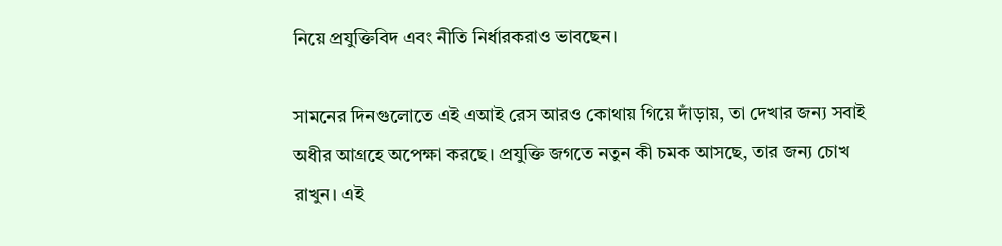নিয়ে প্রযুক্তিবিদ এবং নীতি নির্ধারকরাও ভাবছেন।

সামনের দিনগুলোতে এই এআই রেস আরও কোথায় গিয়ে দাঁড়ায়, তা দেখার জন্য সবাই অধীর আগ্রহে অপেক্ষা করছে। প্রযুক্তি জগতে নতুন কী চমক আসছে, তার জন্য চোখ রাখুন। এই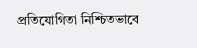প্রতিযোগিতা নিশ্চিতভাবে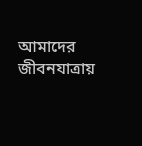আমাদের জীবনযাত্রায়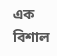এক বিশাল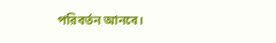পরিবর্তন আনবে।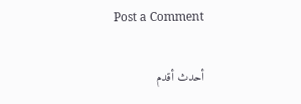Post a Comment

أحدث أقدم